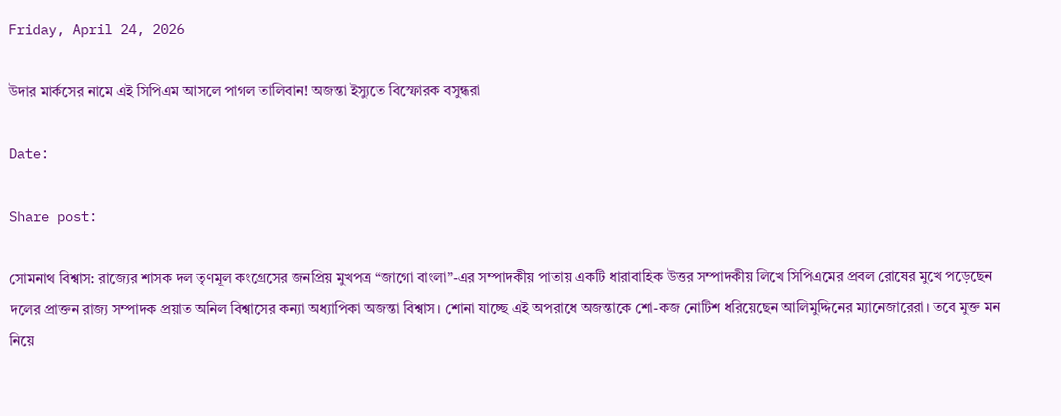Friday, April 24, 2026

উদার মার্কসের নামে এই সিপিএম আসলে পাগল তালিবান! অজন্তা ইস্যুতে বিস্ফোরক বসুন্ধরা

Date:

Share post:

সোমনাথ বিশ্বাস: রাজ্যের শাসক দল তৃণমূল কংগ্রেসের জনপ্রিয় মুখপত্র “জাগো বাংলা”-এর সম্পাদকীয় পাতায় একটি ধারাবাহিক উত্তর সম্পাদকীয় লিখে সিপিএমের প্রবল রোষের মুখে পড়েছেন দলের প্রাক্তন রাজ্য সম্পাদক প্রয়াত অনিল বিশ্বাসের কন্যা অধ্যাপিকা অজন্তা বিশ্বাস। শোনা যাচ্ছে এই অপরাধে অজন্তাকে শো-কজ নোটিশ ধরিয়েছেন আলিমুদ্দিনের ম্যানেজারেরা। তবে মুক্ত মন নিয়ে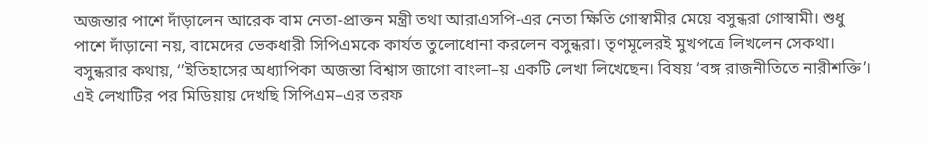অজন্তার পাশে দাঁড়ালেন আরেক বাম নেতা-প্রাক্তন মন্ত্রী তথা আরাএসপি-এর নেতা ক্ষিতি গোস্বামীর মেয়ে বসুন্ধরা গোস্বামী। শুধু পাশে দাঁড়ানো নয়, বামেদের ভেকধারী সিপিএমকে কার্যত তুলোধোনা করলেন বসুন্ধরা। তৃণমূলেরই মুখপত্রে লিখলেন সেকথা। বসুন্ধরার কথায়, ‘’ইতিহাসের অধ্যাপিকা অজন্তা বিশ্বাস জাগো বাংলা–য় একটি লেখা লিখেছেন। বিষয় ‘বঙ্গ রাজনীতিতে নারীশক্তি’। এই লেখাটির পর মিডিয়ায় দেখছি সিপিএম–এর তরফ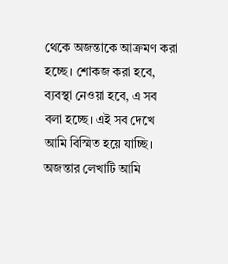থেকে অজন্তাকে আক্রমণ করা হচ্ছে। শোকজ করা হবে, ব্যবস্থা নেওয়া হবে, এ সব বলা হচ্ছে। এই সব দেখে আমি বিস্মিত হয়ে যাচ্ছি। অজন্তার লেখাটি আমি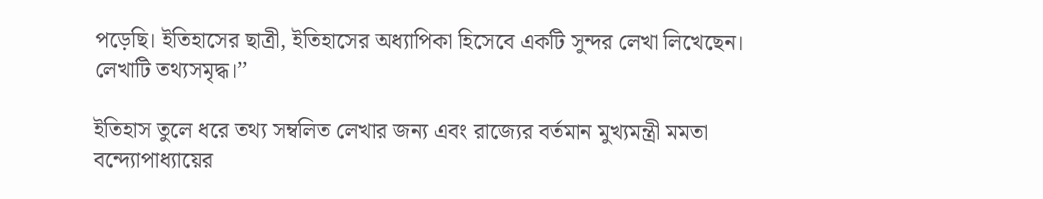পড়েছি। ইতিহাসের ছাত্রী, ইতিহাসের অধ্যাপিকা হিসেবে একটি সুন্দর লেখা লিখেছেন। লেখাটি তথ্যসমৃদ্ধ।’’

ইতিহাস তুলে ধরে তথ্য সম্বলিত লেখার জন্য এবং রাজ্যের বর্তমান মুখ্যমন্ত্রী মমতা বন্দ্যোপাধ্যায়ের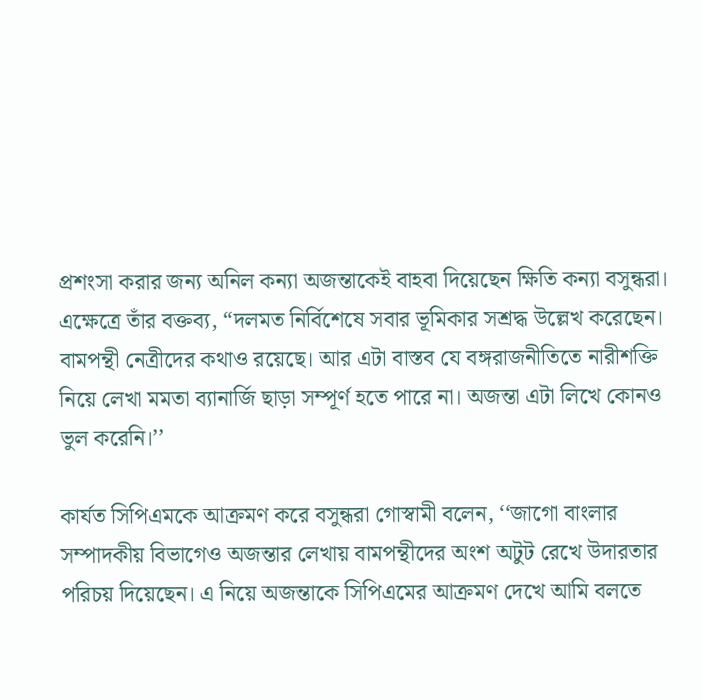প্রশংসা করার জন্য অনিল কন্যা অজন্তাকেই বাহবা দিয়েছেন ক্ষিতি কন্যা বসুন্ধরা। এক্ষেত্রে তাঁর বক্তব্য, “দলমত নির্বিশেষে সবার ভূমিকার সশ্রদ্ধ উল্লেখ করেছেন। বামপন্থী নেত্রীদের কথাও রয়েছে। আর এটা বাস্তব যে বঙ্গরাজনীতিতে নারীশক্তি নিয়ে লেখা মমতা ব্যানার্জি ছাড়া সম্পূর্ণ হতে পারে না। অজন্তা এটা লিখে কোনও ভুল করেনি।’’

কার্যত সিপিএমকে আক্রমণ করে বসুন্ধরা গোস্বামী বলেন, ‘‘জাগো বাংলার সম্পাদকীয় বিভাগেও অজন্তার লেখায় বামপন্থীদের অংশ অটুট রেখে উদারতার পরিচয় দিয়েছেন। এ নিয়ে অজন্তাকে সিপিএমের আক্রমণ দেখে আমি বলতে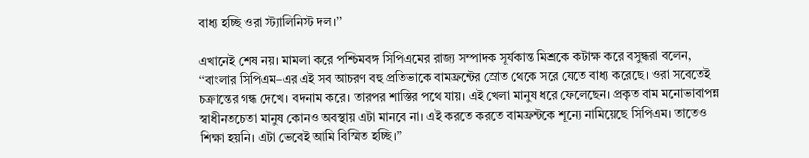বাধ্য হচ্ছি ওরা স্ট্যালিনিস্ট দল।’’

এখানেই শেষ নয়। মামলা করে পশ্চিমবঙ্গ সিপিএমের রাজ্য সম্পাদক সূর্যকান্ত মিশ্রকে কটাক্ষ করে বসুন্ধরা বলেন, ‘‘বাংলার সিপিএম–এর এই সব আচরণ বহু প্রতিভাকে বামফ্রন্টের স্রোত থেকে সরে যেতে বাধ্য করেছে। ওরা সবেতেই চক্রান্তের গন্ধ দেখে। বদনাম করে। তারপর শাস্তির পথে যায়। এই খেলা মানুষ ধরে ফেলেছেন। প্রকৃত বাম মনোভাবাপন্ন স্বাধীনতচেতা মানুষ কোনও অবস্থায় এটা মানবে না। এই করতে করতে বামফ্রন্টকে শূন্যে নামিয়েছে সিপিএম। তাতেও শিক্ষা হয়নি। এটা ভেবেই আমি বিস্মিত হচ্ছি।”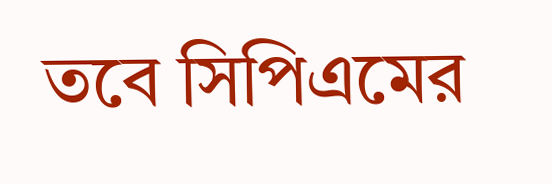তবে সিপিএমের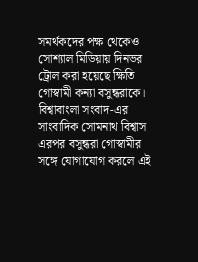সমর্থকদের পক্ষ থেকেও সোশ্যাল মিডিয়ায় দিনভর ট্রোল করা হয়েছে ক্ষিতি গোস্বামী কন্যা বসুন্ধরাকে। বিশ্বাবাংলা সংবাদ-এর সাংবাদিক সোমনাথ বিশ্বাস এরপর বসুন্ধরা গোস্বামীর সঙ্গে যোগাযোগ করলে এই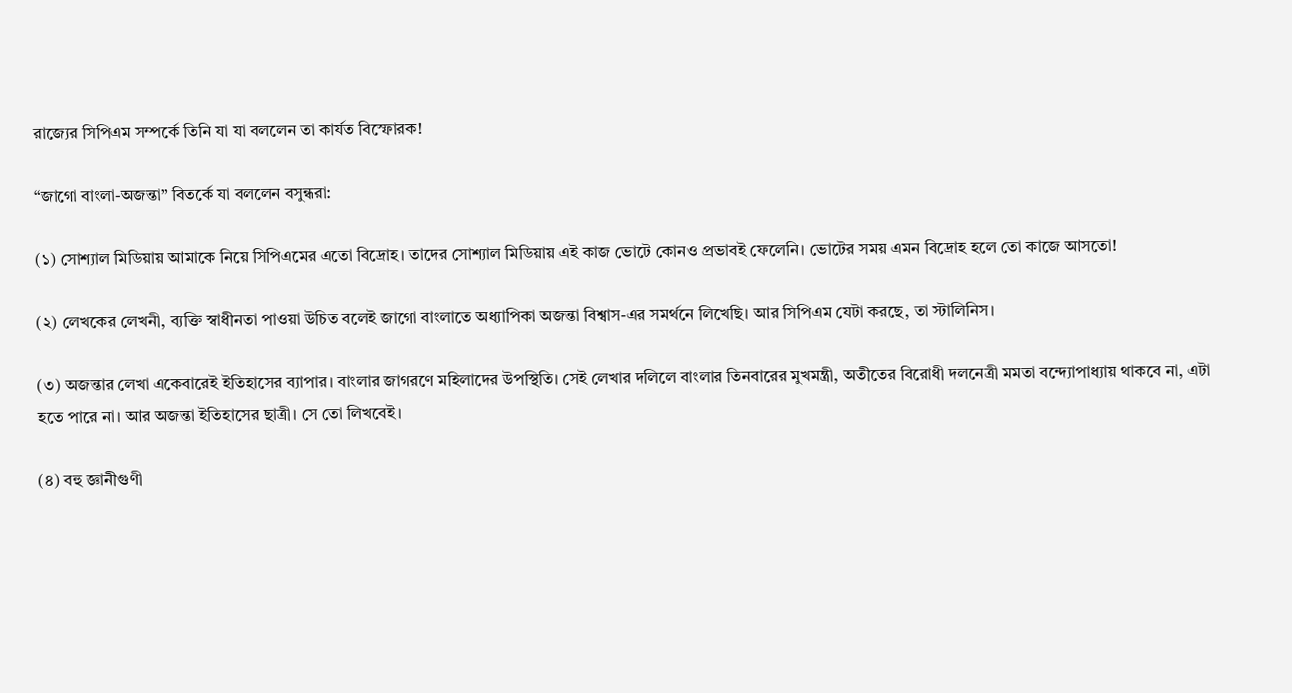রাজ্যের সিপিএম সম্পর্কে তিনি যা যা বললেন তা কার্যত বিস্ফোরক!

“জাগো বাংলা-অজন্তা” বিতর্কে যা বললেন বসুন্ধরা:

(১) সোশ্যাল মিডিয়ায় আমাকে নিয়ে সিপিএমের এতো বিদ্রোহ। তাদের সোশ্যাল মিডিয়ায় এই কাজ ভোটে কোনও প্রভাবই ফেলেনি। ভোটের সময় এমন বিদ্রোহ হলে তো কাজে আসতো!

(২) লেখকের লেখনী, ব্যক্তি স্বাধীনতা পাওয়া উচিত বলেই জাগো বাংলাতে অধ্যাপিকা অজন্তা বিশ্বাস-এর সমর্থনে লিখেছি। আর সিপিএম যেটা করছে, তা স্টালিনিস।

(৩) অজন্তার লেখা একেবারেই ইতিহাসের ব্যাপার। বাংলার জাগরণে মহিলাদের উপস্থিতি। সেই লেখার দলিলে বাংলার তিনবারের মুখমন্ত্রী, অতীতের বিরোধী দলনেত্রী মমতা বন্দ্যোপাধ্যায় থাকবে না, এটা হতে পারে না। আর অজন্তা ইতিহাসের ছাত্রী। সে তো লিখবেই।

(৪) বহু জ্ঞানীগুণী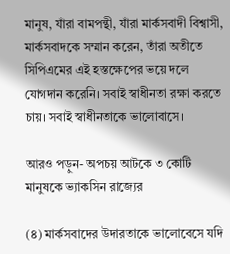মানুষ, যাঁরা বামপন্থী, যাঁরা মার্কসবাদী বিশ্বাসী, মার্কসবাদকে সম্মান করেন, তাঁরা অতীতে সিপিএমের এই হস্তক্ষেপের ভয়ে দলে যোগদান করেনি। সবাই স্বাধীনতা রক্ষা করতে চায়। সবাই স্বাধীনতাকে ভালোবাসে।

আরও পড়ুন- অপচয় আটকে ৩ কোটি মানুষকে ভ্যাকসিন রাজ্যের

(৪) মার্কসবাদের উদারতাকে ভালোবেসে যদি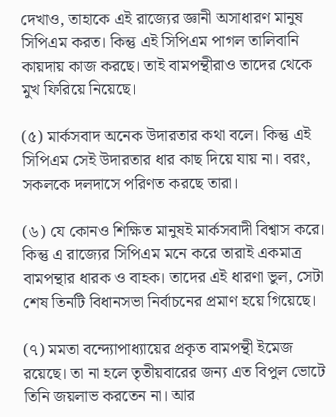দেখাও, তাহাকে এই রাজ্যের জ্ঞানী অসাধারণ মানুষ সিপিএম করত। কিন্তু এই সিপিএম পাগল তালিবানি কায়দায় কাজ করছে। তাই বামপন্থীরাও তাদের থেকে মুখ ফিরিয়ে নিয়েছে।

(৫) মার্কসবাদ অনেক উদারতার কথা বলে। কিন্তু এই সিপিএম সেই উদারতার ধার কাছ দিয়ে যায় না। বরং, সকলকে দলদাসে পরিণত করছে তারা।

(৬) যে কোনও শিক্ষিত মানুষই মার্কসবাদী বিশ্বাস করে। কিন্তু এ রাজ্যের সিপিএম মনে করে তারাই একমাত্র বামপন্থার ধারক ও বাহক। তাদের এই ধারণা ভুল, সেটা শেষ তিনটি বিধানসভা নির্বাচনের প্রমাণ হয়ে গিয়েছে।

(৭) মমতা বন্দ্যোপাধ্যায়ের প্রকৃত বামপন্থী ইমেজ রয়েছে। তা না হলে তৃতীয়বারের জন্য এত বিপুল ভোটে তিনি জয়লাভ করতেন না। আর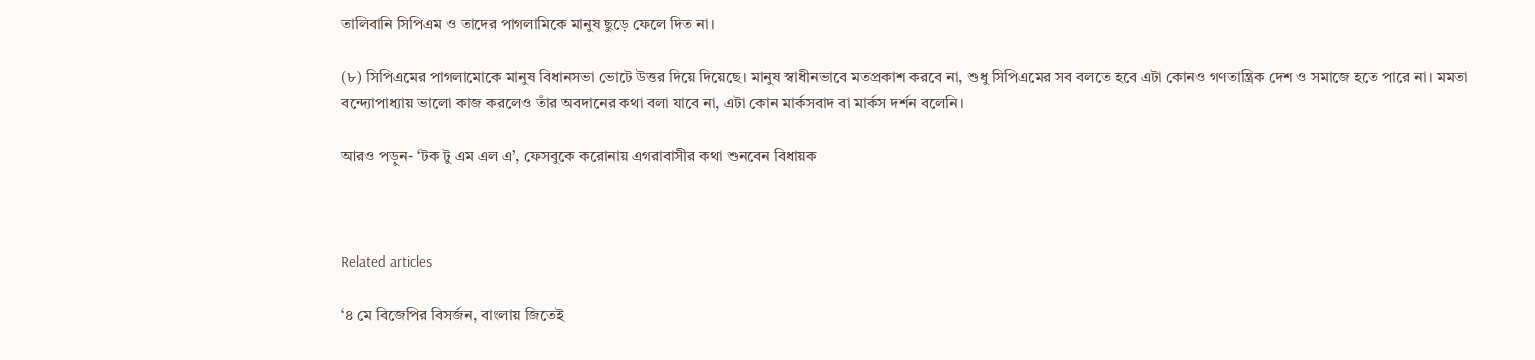তালিবানি সিপিএম ও তাদের পাগলামিকে মানুষ ছুড়ে ফেলে দিত না।

(৮) সিপিএমের পাগলামোকে মানুষ বিধানসভা ভোটে উত্তর দিয়ে দিয়েছে। মানুষ স্বাধীনভাবে মতপ্রকাশ করবে না, শুধু সিপিএমের সব বলতে হবে এটা কোনও গণতান্ত্রিক দেশ ও সমাজে হতে পারে না। মমতা বন্দ্যোপাধ্যায় ভালো কাজ করলেও তাঁর অবদানের কথা বলা যাবে না, এটা কোন মার্কসবাদ বা মার্কস দর্শন বলেনি।

আরও পড়ুন- ‘টক টু এম এল এ’, ফেসবুকে করোনায় এগরাবাসীর কথা শুনবেন বিধায়ক



Related articles

‘৪ মে বিজেপির বিসর্জন, বাংলায় জিতেই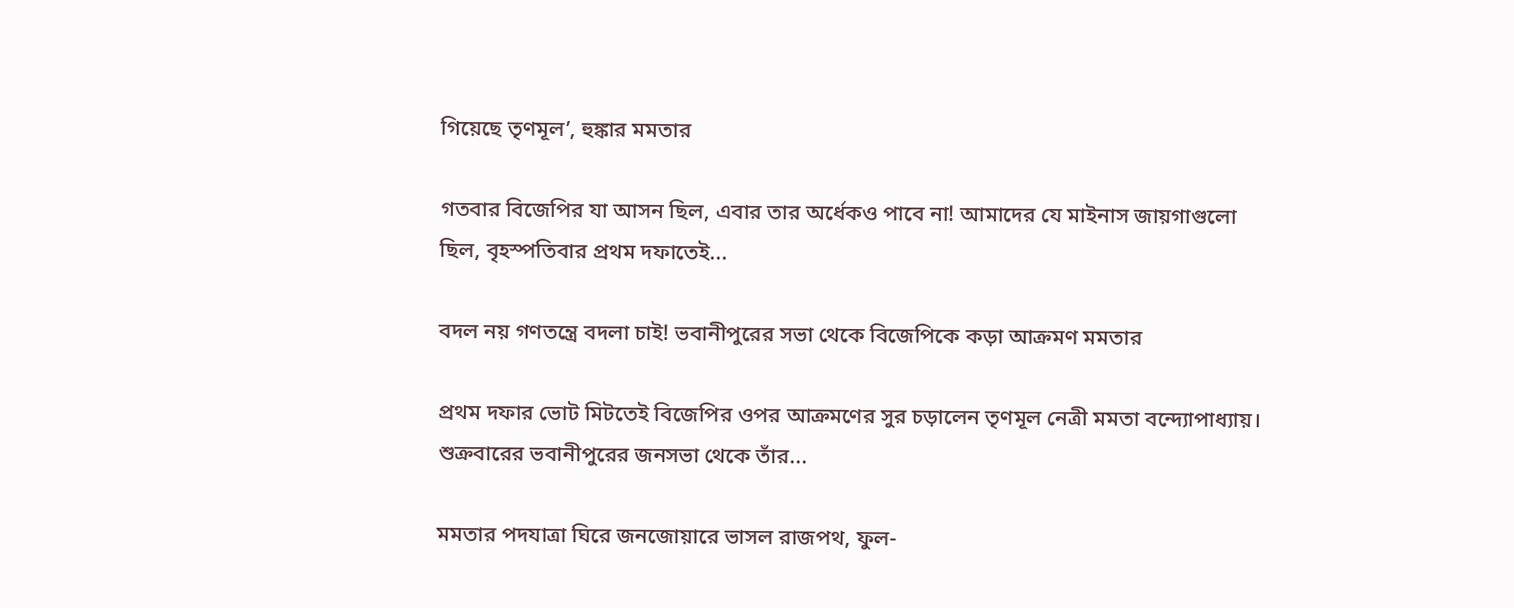গিয়েছে তৃণমূল’, হুঙ্কার মমতার

গতবার বিজেপির যা আসন ছিল, এবার তার অর্ধেকও পাবে না! আমাদের যে মাইনাস জায়গাগুলো ছিল, বৃহস্পতিবার প্রথম দফাতেই...

বদল নয় গণতন্ত্রে বদলা চাই! ভবানীপুরের সভা থেকে বিজেপিকে কড়া আক্রমণ মমতার

প্রথম দফার ভোট মিটতেই বিজেপির ওপর আক্রমণের সুর চড়ালেন তৃণমূল নেত্রী মমতা বন্দ্যোপাধ্যায়। শুক্রবারের ভবানীপুরের জনসভা থেকে তাঁর...

মমতার পদযাত্রা ঘিরে জনজোয়ারে ভাসল রাজপথ, ফুল-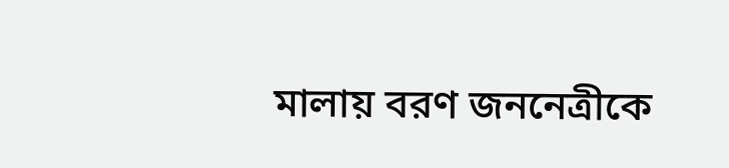মালায় বরণ জননেত্রীকে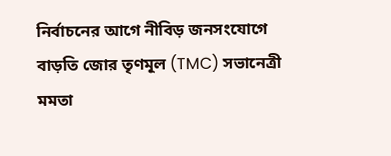নির্বাচনের আগে নীবিড় জনসংযোগে বাড়তি জোর তৃণমূল (TMC) সভানেত্রী মমতা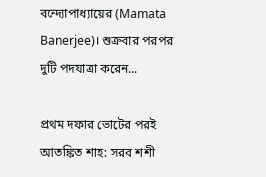বন্দ্যোপাধ্যায়ের (Mamata Banerjee)। শুক্রবার পরপর দুটি পদযাত্রা করেন...

প্রথম দফার ভোটের পরই আতঙ্কিত শাহ: সরব শশী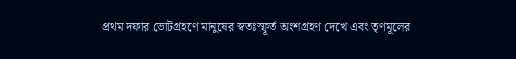প্রথম দফার ভোটগ্রহণে মানুষের স্বতঃস্ফূর্ত অংশগ্রহণ দেখে এবং তৃণমূলের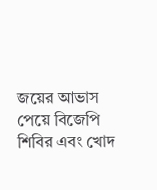জয়ের আভাস পেয়ে বিজেপি শিবির এবং খোদ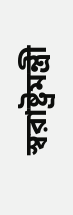স্বরাষ্ট্রমন্ত্রী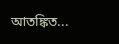আতঙ্কিত...